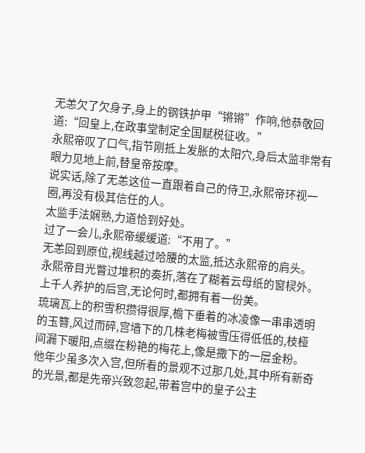无恙欠了欠身子,身上的钢铁护甲“锵锵”作响,他恭敬回道:“回皇上,在政事堂制定全国赋税征收。”
永熙帝叹了口气,指节刚抵上发胀的太阳穴,身后太监非常有眼力见地上前,替皇帝按摩。
说实话,除了无恙这位一直跟着自己的侍卫,永熙帝环视一圈,再没有极其信任的人。
太监手法娴熟,力道恰到好处。
过了一会儿,永熙帝缓缓道:“不用了。”
无恙回到原位,视线越过哈腰的太监,抵达永熙帝的肩头。
永熙帝目光瞥过堆积的奏折,落在了糊着云母纸的窗棂外。
上千人养护的后宫,无论何时,都拥有着一份美。
琉璃瓦上的积雪积攒得很厚,檐下垂着的冰凌像一串串透明的玉簪,风过而碎,宫墙下的几株老梅被雪压得低低的,枝桠间漏下暖阳,点缀在粉艳的梅花上,像是撒下的一层金粉。
他年少虽多次入宫,但所看的景观不过那几处,其中所有新奇的光景,都是先帝兴致忽起,带着宫中的皇子公主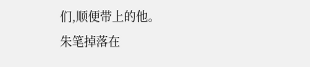们,顺便带上的他。
朱笔掉落在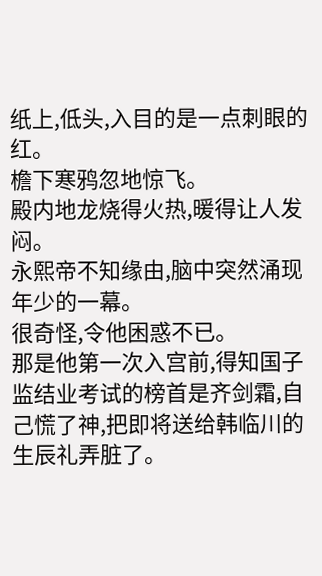纸上,低头,入目的是一点刺眼的红。
檐下寒鸦忽地惊飞。
殿内地龙烧得火热,暖得让人发闷。
永熙帝不知缘由,脑中突然涌现年少的一幕。
很奇怪,令他困惑不已。
那是他第一次入宫前,得知国子监结业考试的榜首是齐剑霜,自己慌了神,把即将送给韩临川的生辰礼弄脏了。